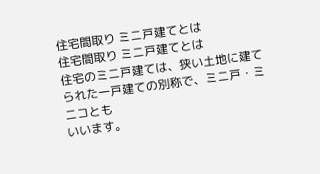住宅間取り ミニ戸建てとは
住宅間取り ミニ戸建てとは
住宅のミニ戸建ては、狭い土地に建てられた一戸建ての別称で、ミニ戸・ミニコとも
いいます。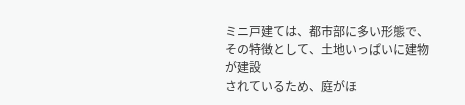ミニ戸建ては、都市部に多い形態で、その特徴として、土地いっぱいに建物が建設
されているため、庭がほ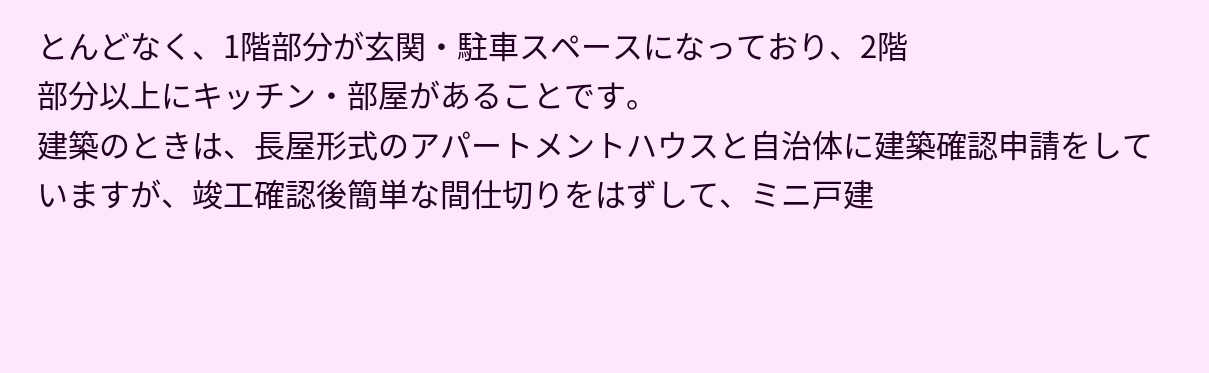とんどなく、1階部分が玄関・駐車スペースになっており、2階
部分以上にキッチン・部屋があることです。
建築のときは、長屋形式のアパートメントハウスと自治体に建築確認申請をして
いますが、竣工確認後簡単な間仕切りをはずして、ミニ戸建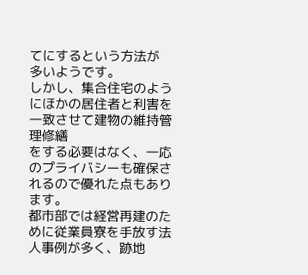てにするという方法が
多いようです。
しかし、集合住宅のようにほかの居住者と利害を一致させて建物の維持管理修繕
をする必要はなく、一応のプライバシーも確保されるので優れた点もあります。
都市部では経営再建のために従業員寮を手放す法人事例が多く、跡地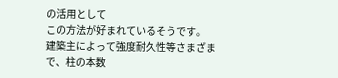の活用として
この方法が好まれているそうです。
建築主によって強度耐久性等さまざまで、柱の本数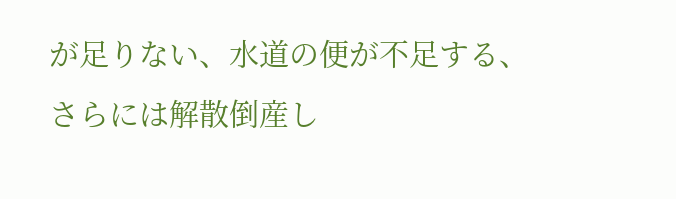が足りない、水道の便が不足する、
さらには解散倒産し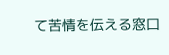て苦情を伝える窓口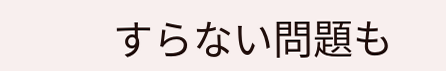すらない問題も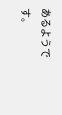あるようです。